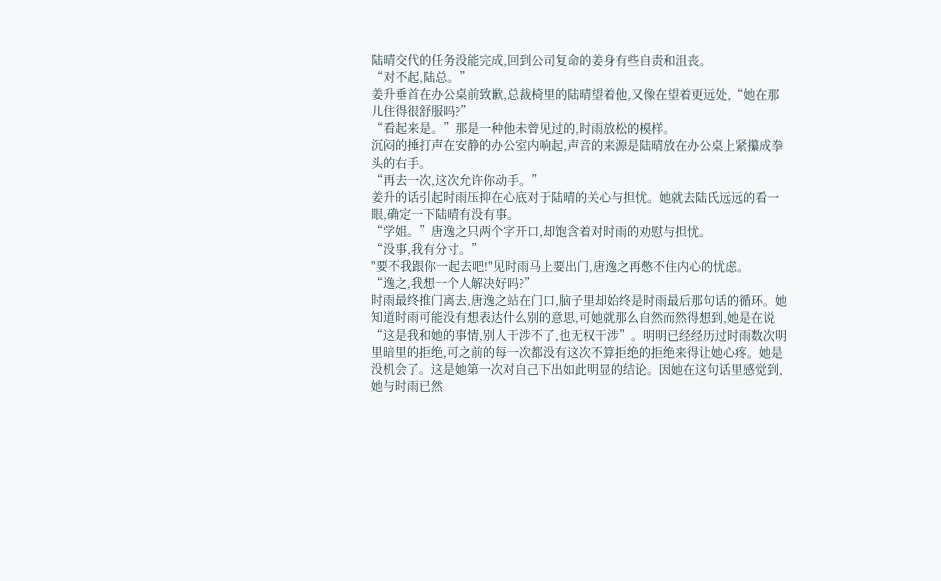陆晴交代的任务没能完成,回到公司复命的姜身有些自责和沮丧。
“对不起,陆总。”
姜升垂首在办公桌前致歉,总裁椅里的陆晴望着他,又像在望着更远处,“她在那儿住得很舒服吗?”
“看起来是。”那是一种他未曾见过的,时雨放松的模样。
沉闷的捶打声在安静的办公室内响起,声音的来源是陆晴放在办公桌上紧攥成拳头的右手。
“再去一次,这次允许你动手。”
姜升的话引起时雨压抑在心底对于陆晴的关心与担忧。她就去陆氏远远的看一眼,确定一下陆晴有没有事。
“学姐。”唐逸之只两个字开口,却饱含着对时雨的劝慰与担忧。
“没事,我有分寸。”
"要不我跟你一起去吧!"见时雨马上要出门,唐逸之再憋不住内心的忧虑。
“逸之,我想一个人解决好吗?”
时雨最终推门离去,唐逸之站在门口,脑子里却始终是时雨最后那句话的循环。她知道时雨可能没有想表达什么别的意思,可她就那么自然而然得想到,她是在说“这是我和她的事情,别人干涉不了,也无权干涉”。明明已经经历过时雨数次明里暗里的拒绝,可之前的每一次都没有这次不算拒绝的拒绝来得让她心疼。她是没机会了。这是她第一次对自己下出如此明显的结论。因她在这句话里感觉到,她与时雨已然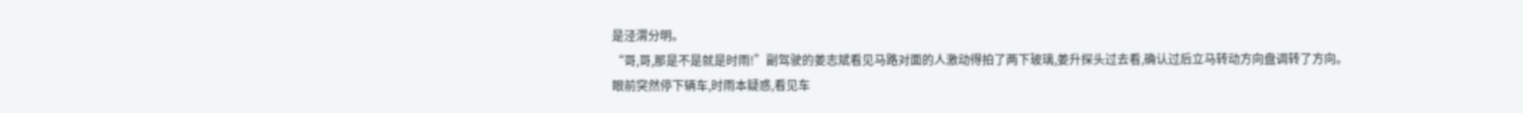是泾渭分明。
“哥,哥,那是不是就是时雨!”副驾驶的姜志斌看见马路对面的人激动得拍了两下玻璃,姜升探头过去看,确认过后立马转动方向盘调转了方向。
眼前突然停下辆车,时雨本疑惑,看见车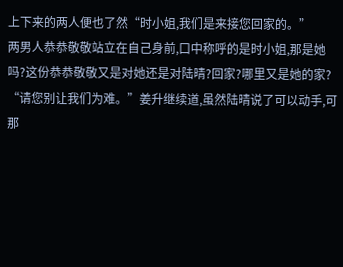上下来的两人便也了然“时小姐,我们是来接您回家的。”
两男人恭恭敬敬站立在自己身前,口中称呼的是时小姐,那是她吗?这份恭恭敬敬又是对她还是对陆晴?回家?哪里又是她的家?
“请您别让我们为难。”姜升继续道,虽然陆晴说了可以动手,可那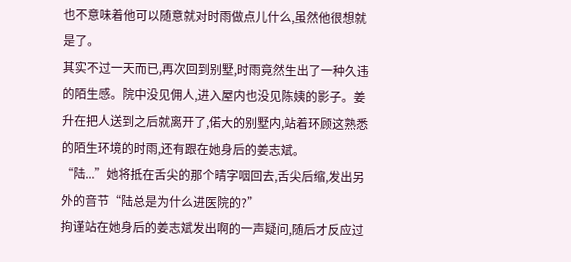也不意味着他可以随意就对时雨做点儿什么,虽然他很想就是了。
其实不过一天而已,再次回到别墅,时雨竟然生出了一种久违的陌生感。院中没见佣人,进入屋内也没见陈姨的影子。姜升在把人送到之后就离开了,偌大的别墅内,站着环顾这熟悉的陌生环境的时雨,还有跟在她身后的姜志斌。
“陆...”她将抵在舌尖的那个晴字咽回去,舌尖后缩,发出另外的音节“陆总是为什么进医院的?”
拘谨站在她身后的姜志斌发出啊的一声疑问,随后才反应过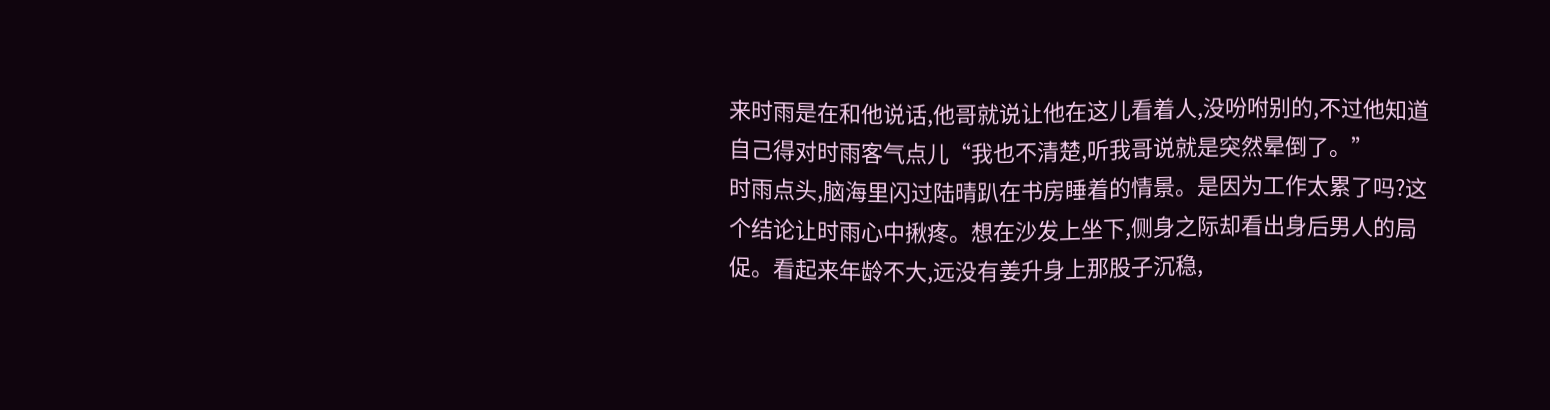来时雨是在和他说话,他哥就说让他在这儿看着人,没吩咐别的,不过他知道自己得对时雨客气点儿“我也不清楚,听我哥说就是突然晕倒了。”
时雨点头,脑海里闪过陆晴趴在书房睡着的情景。是因为工作太累了吗?这个结论让时雨心中揪疼。想在沙发上坐下,侧身之际却看出身后男人的局促。看起来年龄不大,远没有姜升身上那股子沉稳,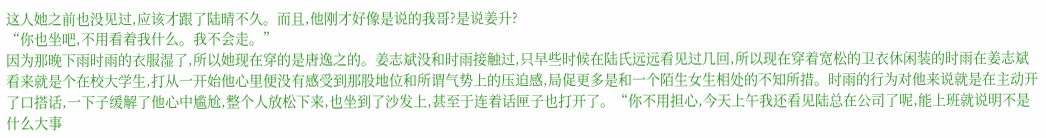这人她之前也没见过,应该才跟了陆晴不久。而且,他刚才好像是说的我哥?是说姜升?
“你也坐吧,不用看着我什么。我不会走。”
因为那晚下雨时雨的衣服湿了,所以她现在穿的是唐逸之的。姜志斌没和时雨接触过,只早些时候在陆氏远远看见过几回,所以现在穿着宽松的卫衣休闲装的时雨在姜志斌看来就是个在校大学生,打从一开始他心里便没有感受到那股地位和所谓气势上的压迫感,局促更多是和一个陌生女生相处的不知所措。时雨的行为对他来说就是在主动开了口搭话,一下子缓解了他心中尴尬,整个人放松下来,也坐到了沙发上,甚至于连着话匣子也打开了。“你不用担心,今天上午我还看见陆总在公司了呢,能上班就说明不是什么大事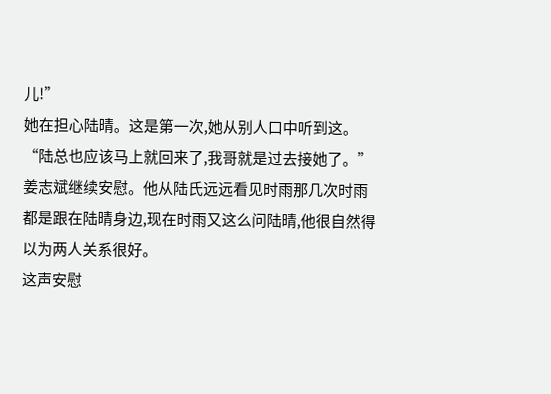儿!”
她在担心陆晴。这是第一次,她从别人口中听到这。
“陆总也应该马上就回来了,我哥就是过去接她了。”姜志斌继续安慰。他从陆氏远远看见时雨那几次时雨都是跟在陆晴身边,现在时雨又这么问陆晴,他很自然得以为两人关系很好。
这声安慰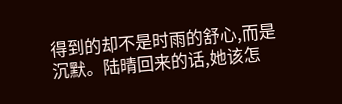得到的却不是时雨的舒心,而是沉默。陆晴回来的话,她该怎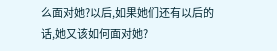么面对她?以后,如果她们还有以后的话,她又该如何面对她?